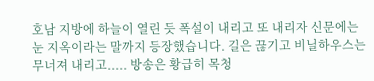호남 지방에 하늘이 열린 듯 폭설이 내리고 또 내리자 신문에는 눈 지옥이라는 말까지 등장했습니다. 길은 끊기고 비닐하우스는 무너져 내리고..... 방송은 황급히 목청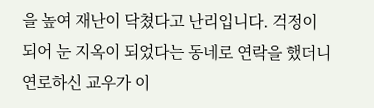을 높여 재난이 닥쳤다고 난리입니다. 걱정이 되어 눈 지옥이 되었다는 동네로 연락을 했더니 연로하신 교우가 이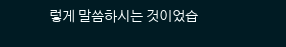렇게 말씀하시는 것이었습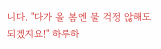니다. "다가 올 봄엔 물 걱정 않해도 되겠지요!" 하루하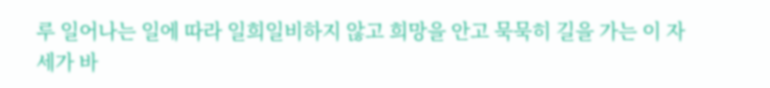루 일어나는 일에 따라 일희일비하지 않고 희망을 안고 묵묵히 길을 가는 이 자세가 바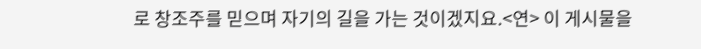로 창조주를 믿으며 자기의 길을 가는 것이겠지요.<연> 이 게시물을